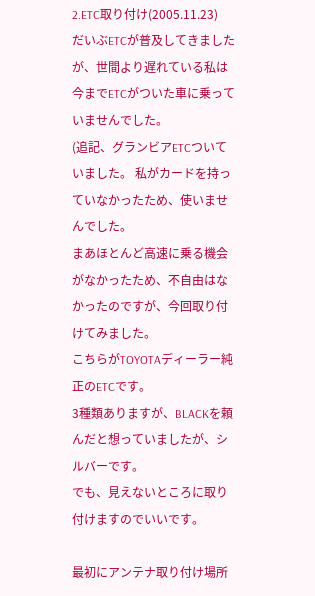2.ETC取り付け(2005.11.23)
だいぶETCが普及してきましたが、世間より遅れている私は今までETCがついた車に乗っていませんでした。
(追記、グランビアETCついていました。 私がカードを持っていなかったため、使いませんでした。
まあほとんど高速に乗る機会がなかったため、不自由はなかったのですが、今回取り付けてみました。
こちらがTOYOTAディーラー純正のETCです。
3種類ありますが、BLACKを頼んだと想っていましたが、シルバーです。
でも、見えないところに取り付けますのでいいです。

最初にアンテナ取り付け場所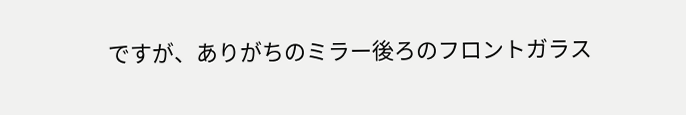ですが、ありがちのミラー後ろのフロントガラス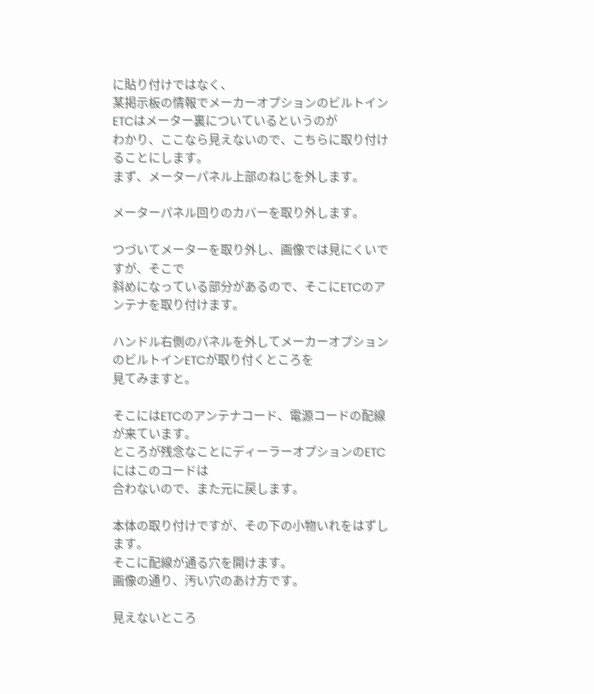に貼り付けではなく、
某掲示板の情報でメーカーオプションのビルトインETCはメーター裏についているというのが
わかり、ここなら見えないので、こちらに取り付けることにします。
まず、メーターパネル上部のねじを外します。

メーターパネル回りのカバーを取り外します。

つづいてメーターを取り外し、画像では見にくいですが、そこで
斜めになっている部分があるので、そこにETCのアンテナを取り付けます。

ハンドル右側のパネルを外してメーカーオプションのビルトインETCが取り付くところを
見てみますと。

そこにはETCのアンテナコード、電源コードの配線が来ています。
ところが残念なことにディーラーオプションのETCにはこのコードは
合わないので、また元に戻します。

本体の取り付けですが、その下の小物いれをはずします。
そこに配線が通る穴を開けます。
画像の通り、汚い穴のあけ方です。

見えないところ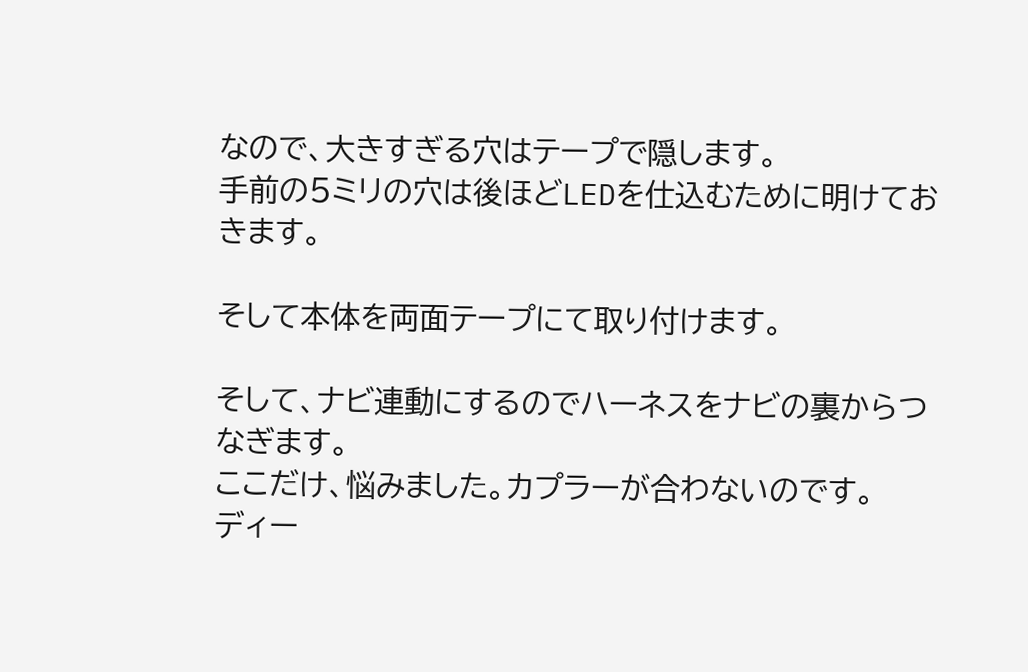なので、大きすぎる穴はテープで隠します。
手前の5ミリの穴は後ほどLEDを仕込むために明けておきます。

そして本体を両面テープにて取り付けます。

そして、ナビ連動にするのでハーネスをナビの裏からつなぎます。
ここだけ、悩みました。カプラーが合わないのです。
ディー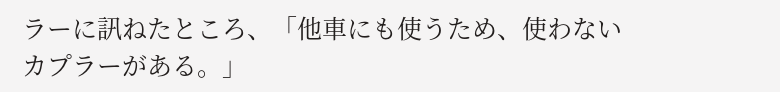ラーに訊ねたところ、「他車にも使うため、使わないカプラーがある。」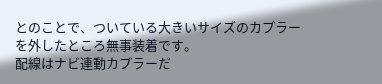とのことで、ついている大きいサイズのカプラーを外したところ無事装着です。
配線はナビ連動カプラーだ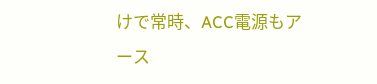けで常時、ACC電源もアース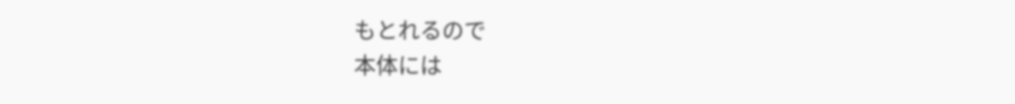もとれるので
本体には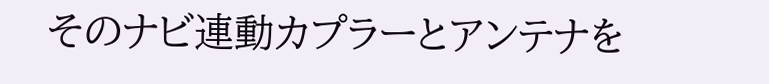そのナビ連動カプラーとアンテナを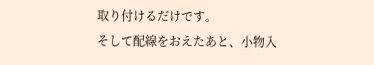取り付けるだけです。
そして配線をおえたあと、小物入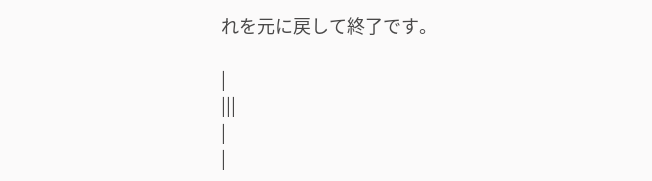れを元に戻して終了です。

|
|||
|
|